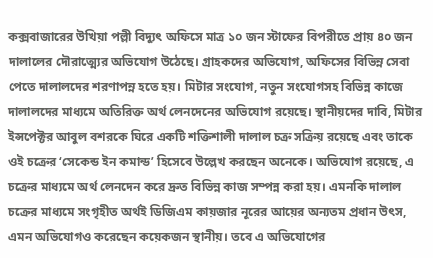কক্সবাজারের উখিয়া পল্লী বিদ্যুৎ অফিসে মাত্র ১০ জন স্টাফের বিপরীতে প্রায় ৪০ জন দালালের দৌরাত্ম্যের অভিযোগ উঠেছে। গ্রাহকদের অভিযোগ, অফিসের বিভিন্ন সেবা পেতে দালালদের শরণাপন্ন হতে হয়। মিটার সংযোগ, নতুন সংযোগসহ বিভিন্ন কাজে দালালদের মাধ্যমে অতিরিক্ত অর্থ লেনদেনের অভিযোগ রয়েছে। স্থানীয়দের দাবি, মিটার ইন্সপেক্টর আবুল বশরকে ঘিরে একটি শক্তিশালী দালাল চক্র সক্রিয় রয়েছে এবং তাকে ওই চক্রের ‘সেকেন্ড ইন কমান্ড’ হিসেবে উল্লেখ করছেন অনেকে। অভিযোগ রয়েছে, এ চক্রের মাধ্যমে অর্থ লেনদেন করে দ্রুত বিভিন্ন কাজ সম্পন্ন করা হয়। এমনকি দালাল চক্রের মাধ্যমে সংগৃহীত অর্থই ডিজিএম কায়জার নূরের আয়ের অন্যতম প্রধান উৎস, এমন অভিযোগও করেছেন কয়েকজন স্থানীয়। তবে এ অভিযোগের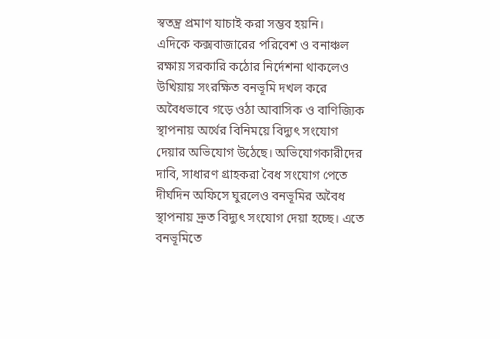স্বতন্ত্র প্রমাণ যাচাই করা সম্ভব হয়নি।
এদিকে কক্সবাজারের পরিবেশ ও বনাঞ্চল রক্ষায় সরকারি কঠোর নির্দেশনা থাকলেও উখিয়ায় সংরক্ষিত বনভূমি দখল করে অবৈধভাবে গড়ে ওঠা আবাসিক ও বাণিজ্যিক স্থাপনায় অর্থের বিনিময়ে বিদ্যুৎ সংযোগ দেয়ার অভিযোগ উঠেছে। অভিযোগকারীদের দাবি, সাধারণ গ্রাহকরা বৈধ সংযোগ পেতে দীর্ঘদিন অফিসে ঘুরলেও বনভূমির অবৈধ স্থাপনায় দ্রুত বিদ্যুৎ সংযোগ দেয়া হচ্ছে। এতে বনভূমিতে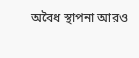অবৈধ স্থাপনা আরও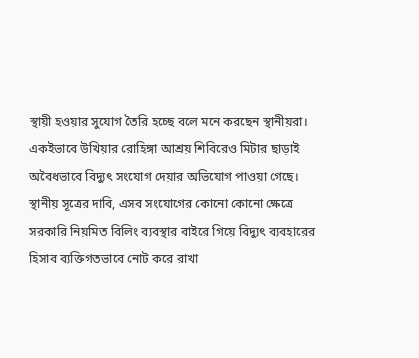স্থায়ী হওয়ার সুযোগ তৈরি হচ্ছে বলে মনে করছেন স্থানীয়রা। একইভাবে উখিয়ার রোহিঙ্গা আশ্রয় শিবিরেও মিটার ছাড়াই অবৈধভাবে বিদ্যুৎ সংযোগ দেয়ার অভিযোগ পাওয়া গেছে। স্থানীয় সূত্রের দাবি, এসব সংযোগের কোনো কোনো ক্ষেত্রে সরকারি নিয়মিত বিলিং ব্যবস্থার বাইরে গিয়ে বিদ্যুৎ ব্যবহারের হিসাব ব্যক্তিগতভাবে নোট করে রাখা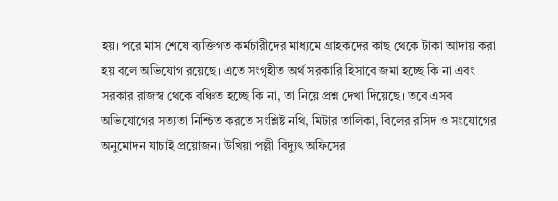হয়। পরে মাস শেষে ব্যক্তিগত কর্মচারীদের মাধ্যমে গ্রাহকদের কাছ থেকে টাকা আদায় করা হয় বলে অভিযোগ রয়েছে। এতে সংগৃহীত অর্থ সরকারি হিসাবে জমা হচ্ছে কি না এবং সরকার রাজস্ব থেকে বঞ্চিত হচ্ছে কি না, তা নিয়ে প্রশ্ন দেখা দিয়েছে। তবে এসব অভিযোগের সত্যতা নিশ্চিত করতে সংশ্লিষ্ট নথি, মিটার তালিকা, বিলের রসিদ ও সংযোগের অনুমোদন যাচাই প্রয়োজন। উখিয়া পল্লী বিদ্যুৎ অফিসের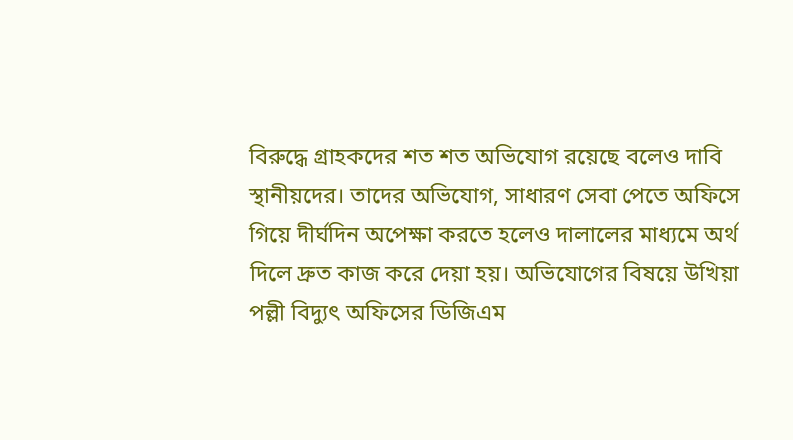বিরুদ্ধে গ্রাহকদের শত শত অভিযোগ রয়েছে বলেও দাবি স্থানীয়দের। তাদের অভিযোগ, সাধারণ সেবা পেতে অফিসে গিয়ে দীর্ঘদিন অপেক্ষা করতে হলেও দালালের মাধ্যমে অর্থ দিলে দ্রুত কাজ করে দেয়া হয়। অভিযোগের বিষয়ে উখিয়া পল্লী বিদ্যুৎ অফিসের ডিজিএম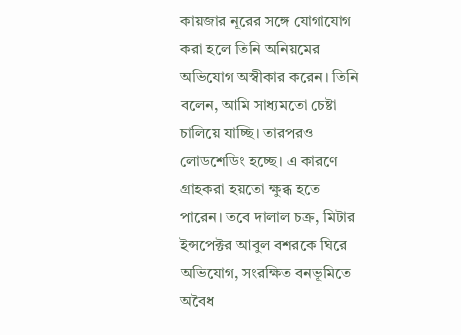কায়জার নূরের সঙ্গে যোগাযোগ করা হলে তিনি অনিয়মের অভিযোগ অস্বীকার করেন। তিনি বলেন, আমি সাধ্যমতো চেষ্টা চালিয়ে যাচ্ছি। তারপরও লোডশেডিং হচ্ছে। এ কারণে গ্রাহকরা হয়তো ক্ষুব্ধ হতে পারেন। তবে দালাল চক্র, মিটার ইন্সপেক্টর আবুল বশরকে ঘিরে অভিযোগ, সংরক্ষিত বনভূমিতে অবৈধ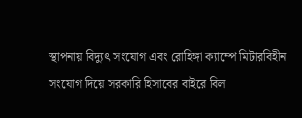স্থাপনায় বিদ্যুৎ সংযোগ এবং রোহিঙ্গা ক্যাম্পে মিটারবিহীন সংযোগ দিয়ে সরকারি হিসাবের বাইরে বিল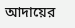আদায়ের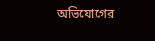অভিযোগের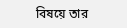বিষয়ে তার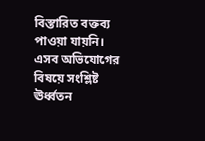বিস্তারিত বক্তব্য পাওয়া যায়নি। এসব অভিযোগের বিষয়ে সংশ্লিষ্ট ঊর্ধ্বতন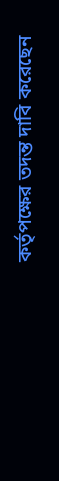কর্তৃপক্ষের তদন্ত দাবি করেছেন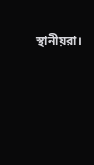স্থানীয়রা।